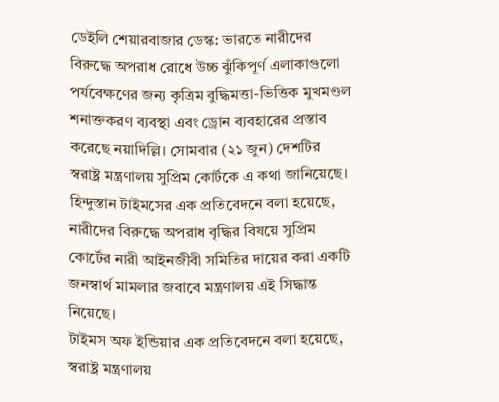ডেইলি শেয়ারবাজার ডেস্ক: ভারতে নারীদের বিরুদ্ধে অপরাধ রোধে উচ্চ ঝুঁকিপূর্ণ এলাকাগুলো পর্যবেক্ষণের জন্য কৃত্রিম বুদ্ধিমত্তা-ভিত্তিক মুখমণ্ডল শনাক্তকরণ ব্যবস্থা এবং ড্রোন ব্যবহারের প্রস্তাব করেছে নয়াদিল্লি। সোমবার (২১ জুন) দেশটির স্বরাষ্ট্র মন্ত্রণালয় সুপ্রিম কোর্টকে এ কথা জানিয়েছে।
হিন্দুস্তান টাইমসের এক প্রতিবেদনে বলা হয়েছে, নারীদের বিরুদ্ধে অপরাধ বৃদ্ধির বিষয়ে সুপ্রিম কোর্টের নারী আইনজীবী সমিতির দায়ের করা একটি জনস্বার্থ মামলার জবাবে মন্ত্রণালয় এই সিদ্ধান্ত নিয়েছে।
টাইমস অফ ইন্ডিয়ার এক প্রতিবেদনে বলা হয়েছে, স্বরাষ্ট্র মন্ত্রণালয়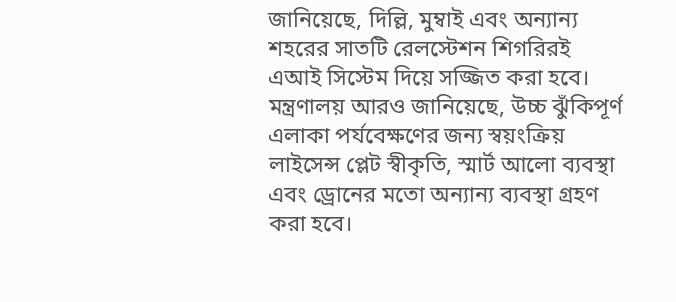জানিয়েছে, দিল্লি, মুম্বাই এবং অন্যান্য শহরের সাতটি রেলস্টেশন শিগরিরই এআই সিস্টেম দিয়ে সজ্জিত করা হবে।
মন্ত্রণালয় আরও জানিয়েছে, উচ্চ ঝুঁকিপূর্ণ এলাকা পর্যবেক্ষণের জন্য স্বয়ংক্রিয় লাইসেন্স প্লেট স্বীকৃতি, স্মার্ট আলো ব্যবস্থা এবং ড্রোনের মতো অন্যান্য ব্যবস্থা গ্রহণ করা হবে।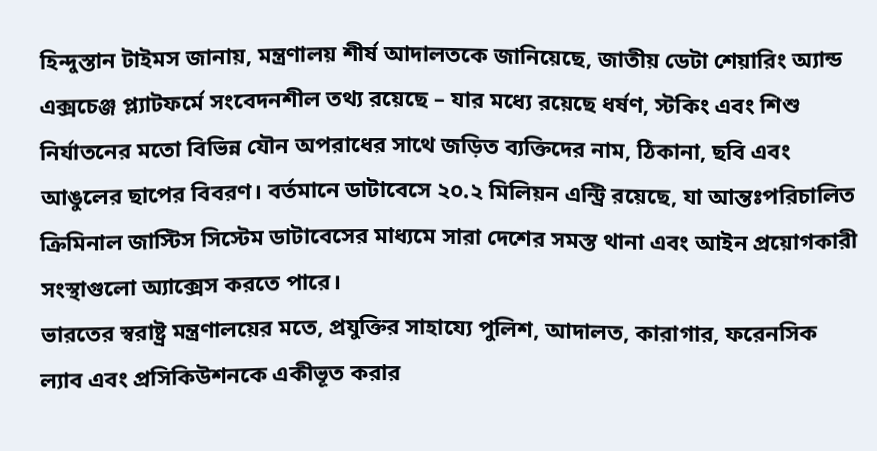হিন্দুস্তান টাইমস জানায়, মন্ত্রণালয় শীর্ষ আদালতকে জানিয়েছে, জাতীয় ডেটা শেয়ারিং অ্যান্ড এক্সচেঞ্জ প্ল্যাটফর্মে সংবেদনশীল তথ্য রয়েছে – যার মধ্যে রয়েছে ধর্ষণ, স্টকিং এবং শিশু নির্যাতনের মতো বিভিন্ন যৌন অপরাধের সাথে জড়িত ব্যক্তিদের নাম, ঠিকানা, ছবি এবং আঙুলের ছাপের বিবরণ। বর্তমানে ডাটাবেসে ২০.২ মিলিয়ন এন্ট্রি রয়েছে, যা আন্তঃপরিচালিত ক্রিমিনাল জাস্টিস সিস্টেম ডাটাবেসের মাধ্যমে সারা দেশের সমস্ত থানা এবং আইন প্রয়োগকারী সংস্থাগুলো অ্যাক্সেস করতে পারে।
ভারতের স্বরাষ্ট্র মন্ত্রণালয়ের মতে, প্রযুক্তির সাহায্যে পুলিশ, আদালত, কারাগার, ফরেনসিক ল্যাব এবং প্রসিকিউশনকে একীভূত করার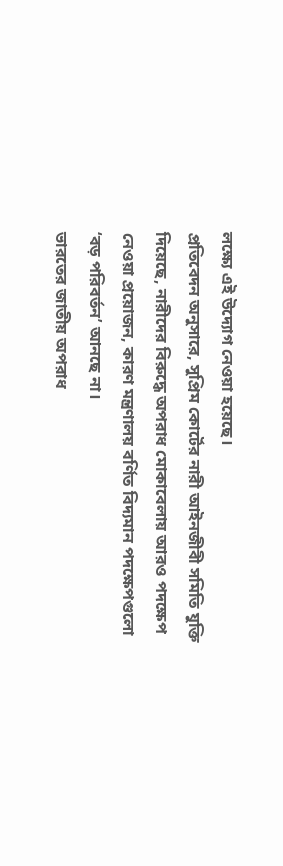লক্ষ্যে এই উদ্যোগ নেওয়া হয়েছে।
প্রতিবেদন অনুসারে, সুপ্রিম কোর্টের নারী আইনজীবী সমিতি যুক্তি দিয়েছে, নারীদের বিরুদ্ধে অপরাধ মোকাবেলায় আরও পদক্ষেপ নেওয়া প্রয়োজন, কারণ মন্ত্রণালয় বর্ণিত বিদ্যমান পদক্ষেপগুলো ‘বড় পরিবর্তন’ আনছে না।
ভারতের জাতীয় অপরাধ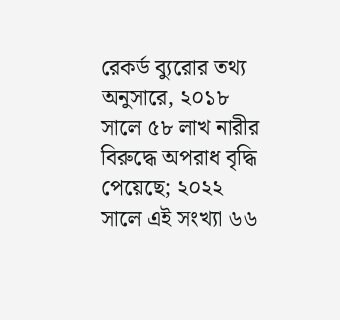রেকর্ড ব্যুরোর তথ্য অনুসারে, ২০১৮ সালে ৫৮ লাখ নারীর বিরুদ্ধে অপরাধ বৃদ্ধি পেয়েছে; ২০২২ সালে এই সংখ্যা ৬৬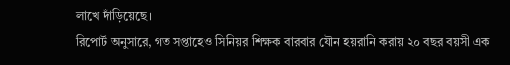লাখে দাঁড়িয়েছে।
রিপোর্ট অনুসারে, গত সপ্তাহেও সিনিয়র শিক্ষক বারবার যৌন হয়রানি করায় ২০ বছর বয়সী এক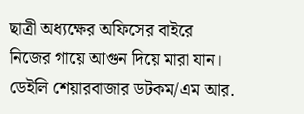ছাত্রী অধ্যক্ষের অফিসের বাইরে নিজের গায়ে আগুন দিয়ে মারা যান।
ডেইলি শেয়ারবাজার ডটকম/এম আর.